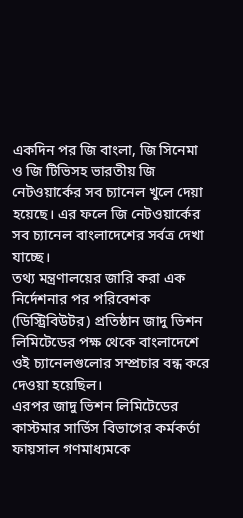একদিন পর জি বাংলা, জি সিনেমা ও জি টিভিসহ ভারতীয় জি নেটওয়ার্কের সব চ্যানেল খুলে দেয়া হয়েছে। এর ফলে জি নেটওয়ার্কের সব চ্যানেল বাংলাদেশের সর্বত্র দেখা যাচ্ছে।
তথ্য মন্ত্রণালয়ের জারি করা এক নির্দেশনার পর পরিবেশক (ডিস্ট্রিবিউটর) প্রতিষ্ঠান জাদু ভিশন লিমিটেডের পক্ষ থেকে বাংলাদেশে ওই চ্যানেলগুলোর সম্প্রচার বন্ধ করে দেওয়া হয়েছিল।
এরপর জাদু ভিশন লিমিটেডের কাস্টমার সার্ভিস বিভাগের কর্মকর্তা ফায়সাল গণমাধ্যমকে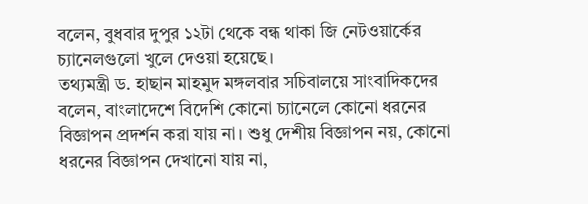বলেন, বুধবার দুপুর ১২টা থেকে বন্ধ থাকা জি নেটওয়ার্কের চ্যানেলগুলো খুলে দেওয়া হয়েছে।
তথ্যমন্ত্রী ড. হাছান মাহমুদ মঙ্গলবার সচিবালয়ে সাংবাদিকদের বলেন, বাংলাদেশে বিদেশি কোনো চ্যানেলে কোনো ধরনের বিজ্ঞাপন প্রদর্শন করা যায় না। শুধু দেশীয় বিজ্ঞাপন নয়, কোনো ধরনের বিজ্ঞাপন দেখানো যায় না,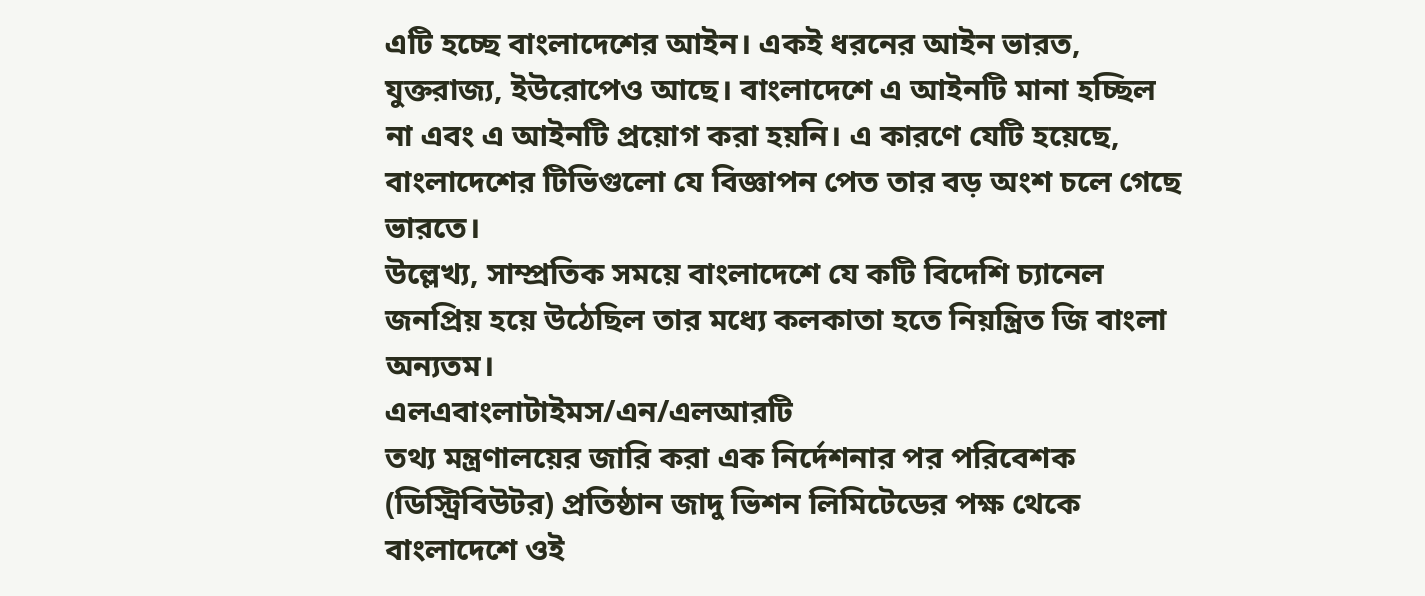এটি হচ্ছে বাংলাদেশের আইন। একই ধরনের আইন ভারত, যুক্তরাজ্য, ইউরোপেও আছে। বাংলাদেশে এ আইনটি মানা হচ্ছিল না এবং এ আইনটি প্রয়োগ করা হয়নি। এ কারণে যেটি হয়েছে, বাংলাদেশের টিভিগুলো যে বিজ্ঞাপন পেত তার বড় অংশ চলে গেছে ভারতে।
উল্লেখ্য, সাম্প্রতিক সময়ে বাংলাদেশে যে কটি বিদেশি চ্যানেল জনপ্রিয় হয়ে উঠেছিল তার মধ্যে কলকাতা হতে নিয়ন্ত্রিত জি বাংলা অন্যতম।
এলএবাংলাটাইমস/এন/এলআরটি
তথ্য মন্ত্রণালয়ের জারি করা এক নির্দেশনার পর পরিবেশক (ডিস্ট্রিবিউটর) প্রতিষ্ঠান জাদু ভিশন লিমিটেডের পক্ষ থেকে বাংলাদেশে ওই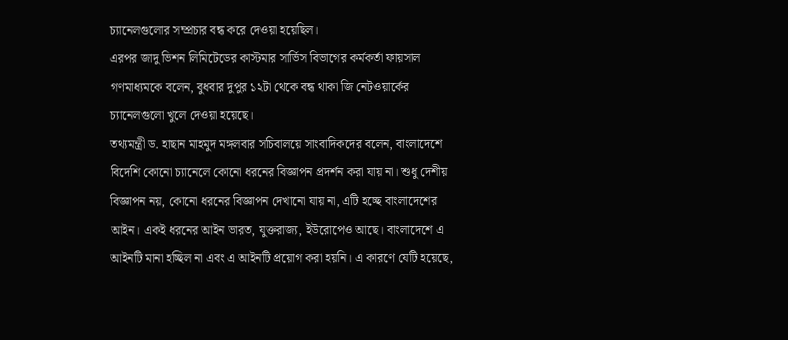চ্যানেলগুলোর সম্প্রচার বন্ধ করে দেওয়া হয়েছিল।
এরপর জাদু ভিশন লিমিটেডের কাস্টমার সার্ভিস বিভাগের কর্মকর্তা ফায়সাল গণমাধ্যমকে বলেন, বুধবার দুপুর ১২টা থেকে বন্ধ থাকা জি নেটওয়ার্কের চ্যানেলগুলো খুলে দেওয়া হয়েছে।
তথ্যমন্ত্রী ড. হাছান মাহমুদ মঙ্গলবার সচিবালয়ে সাংবাদিকদের বলেন, বাংলাদেশে বিদেশি কোনো চ্যানেলে কোনো ধরনের বিজ্ঞাপন প্রদর্শন করা যায় না। শুধু দেশীয় বিজ্ঞাপন নয়, কোনো ধরনের বিজ্ঞাপন দেখানো যায় না, এটি হচ্ছে বাংলাদেশের আইন। একই ধরনের আইন ভারত, যুক্তরাজ্য, ইউরোপেও আছে। বাংলাদেশে এ আইনটি মানা হচ্ছিল না এবং এ আইনটি প্রয়োগ করা হয়নি। এ কারণে যেটি হয়েছে,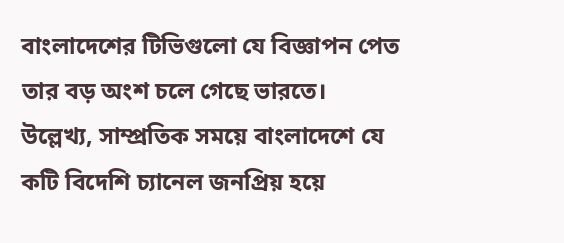বাংলাদেশের টিভিগুলো যে বিজ্ঞাপন পেত তার বড় অংশ চলে গেছে ভারতে।
উল্লেখ্য, সাম্প্রতিক সময়ে বাংলাদেশে যে কটি বিদেশি চ্যানেল জনপ্রিয় হয়ে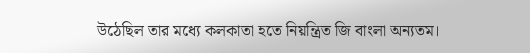উঠেছিল তার মধ্যে কলকাতা হতে নিয়ন্ত্রিত জি বাংলা অন্যতম।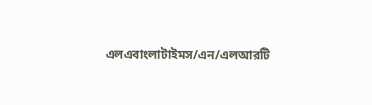এলএবাংলাটাইমস/এন/এলআরটি